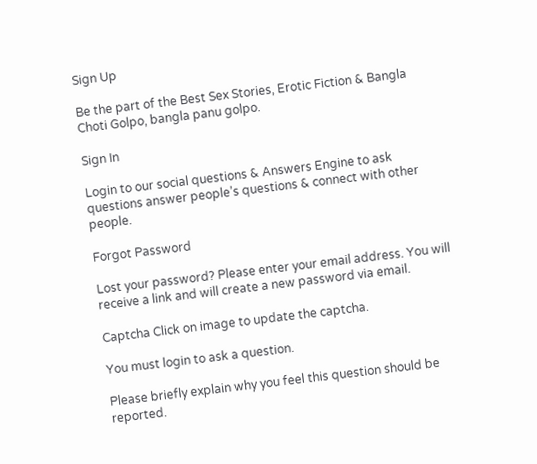Sign Up

Be the part of the Best Sex Stories, Erotic Fiction & Bangla Choti Golpo, bangla panu golpo.

Sign In

Login to our social questions & Answers Engine to ask questions answer people’s questions & connect with other people.

Forgot Password

Lost your password? Please enter your email address. You will receive a link and will create a new password via email.

Captcha Click on image to update the captcha.

You must login to ask a question.

Please briefly explain why you feel this question should be reported.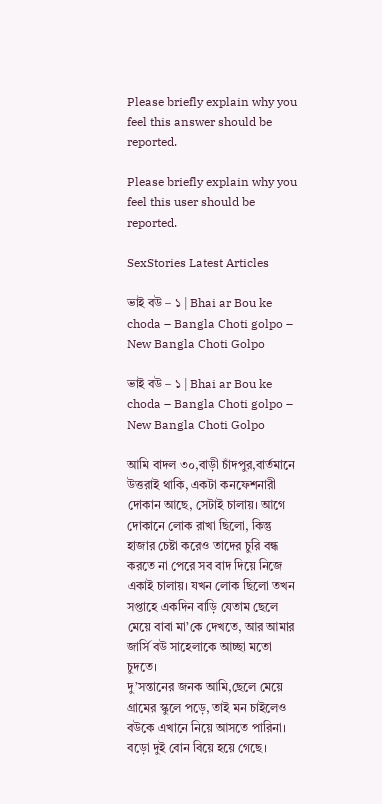Please briefly explain why you feel this answer should be reported.

Please briefly explain why you feel this user should be reported.

SexStories Latest Articles

ভাই বউ – ১ | Bhai ar Bou ke choda – Bangla Choti golpo – New Bangla Choti Golpo

ভাই বউ – ১ | Bhai ar Bou ke choda – Bangla Choti golpo – New Bangla Choti Golpo

আমি বাদল ৩০,বাড়ী চাঁদপুর,বার্তমানে উত্তরাই থাকি, একটা কনফেশনারী দোকান আছে, সেটাই চালায়। আগে দোকানে লোক রাখা ছিলো, কিন্তু হাজার চেষ্টা করেও তাদের চুরি বন্ধ করতে না পেরে সব বাদ দিয়ে নিজে একাই চালায়। যখন লোক ছিলো তখন সপ্তাহে একদিন বাড়ি যেতাম ছেলে মেয়ে বাবা মা’কে দেখতে, আর আমার জার্সি বউ সাহেলাকে আচ্ছা মতো চুদতে।
দু’সন্তানের জনক আমি,ছেলে মেয়ে গ্রামের স্কুলে পড়ে, তাই মন চাইলেও বউকে এখানে নিয়ে আসতে পারিনা।
বড়ো দুই বোন বিয়ে হয়ে গেছে।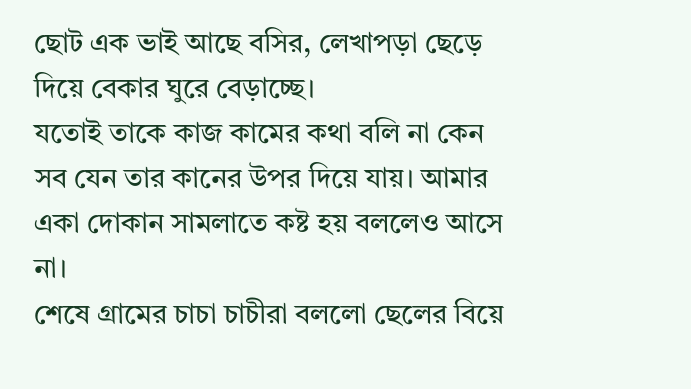ছোট এক ভাই আছে বসির, লেখাপড়া ছেড়ে দিয়ে বেকার ঘুরে বেড়াচ্ছে।
যতোই তাকে কাজ কামের কথা বলি না কেন সব যেন তার কানের উপর দিয়ে যায়। আমার একা দোকান সামলাতে কষ্ট হয় বললেও আসে না।
শেষে গ্রামের চাচা চাচীরা বললো ছেলের বিয়ে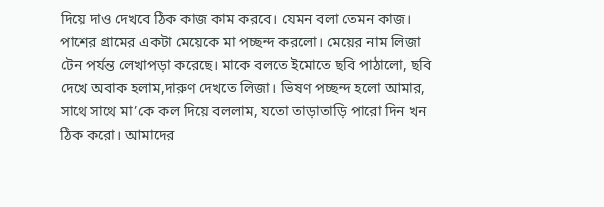দিয়ে দাও দেখবে ঠিক কাজ কাম করবে। যেমন বলা তেমন কাজ। পাশের গ্রামের একটা মেয়েকে মা পচ্ছন্দ করলো। মেয়ের নাম লিজা টেন পর্যন্ত লেখাপড়া করেছে। মাকে বলতে ইমোতে ছবি পাঠালো, ছবি দেখে অবাক হলাম,দারুণ দেখতে লিজা। ভিষণ পচ্ছন্দ হলো আমার, সাথে সাথে মা’কে কল দিয়ে বললাম, যতো তাড়াতাড়ি পারো দিন খন ঠিক করো। আমাদের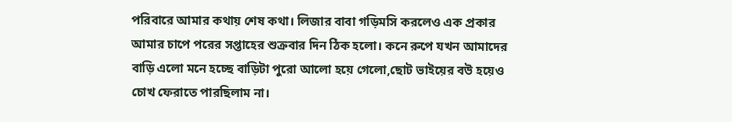পরিবারে আমার কথায় শেষ কথা। লিজার বাবা গড়িমসি করলেও এক প্রকার আমার চাপে পরের সপ্তাহের শুক্রবার দিন ঠিক হলো। কনে রুপে যখন আমাদের বাড়ি এলো মনে হচ্ছে বাড়িটা পুরো আলো হয়ে গেলো,ছোট ভাইয়ের বউ হয়েও চোখ ফেরাতে পারছিলাম না।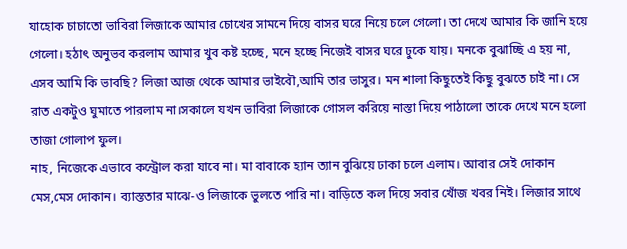যাহোক চাচাতো ভাবিরা লিজাকে আমার চোখের সামনে দিয়ে বাসর ঘরে নিয়ে চলে গেলো। তা দেখে আমার কি জানি হয়ে গেলো। হঠাৎ অনুভব করলাম আমার খুব কষ্ট হচ্ছে, মনে হচ্ছে নিজেই বাসর ঘরে ঢুকে যায়। মনকে বুঝাচ্ছি এ হয় না, এসব আমি কি ভাবছি? লিজা আজ থেকে আমার ভাইবৌ,আমি তার ভাসুর। মন শালা কিছুতেই কিছু বুঝতে চাই না। সে রাত একটুও ঘুমাতে পারলাম না।সকালে যখন ভাবিরা লিজাকে গোসল করিয়ে নাস্তা দিয়ে পাঠালো তাকে দেখে মনে হলো তাজা গোলাপ ফুল।
নাহ, নিজেকে এভাবে কন্ট্রোল করা যাবে না। মা বাবাকে হ্যান ত্যান বুঝিয়ে ঢাকা চলে এলাম। আবার সেই দোকান মেস,মেস দোকান। ব্যাস্ততার মাঝে-ও লিজাকে ভুলতে পারি না। বাড়িতে কল দিয়ে সবার খোঁজ খবর নিই। লিজার সাথে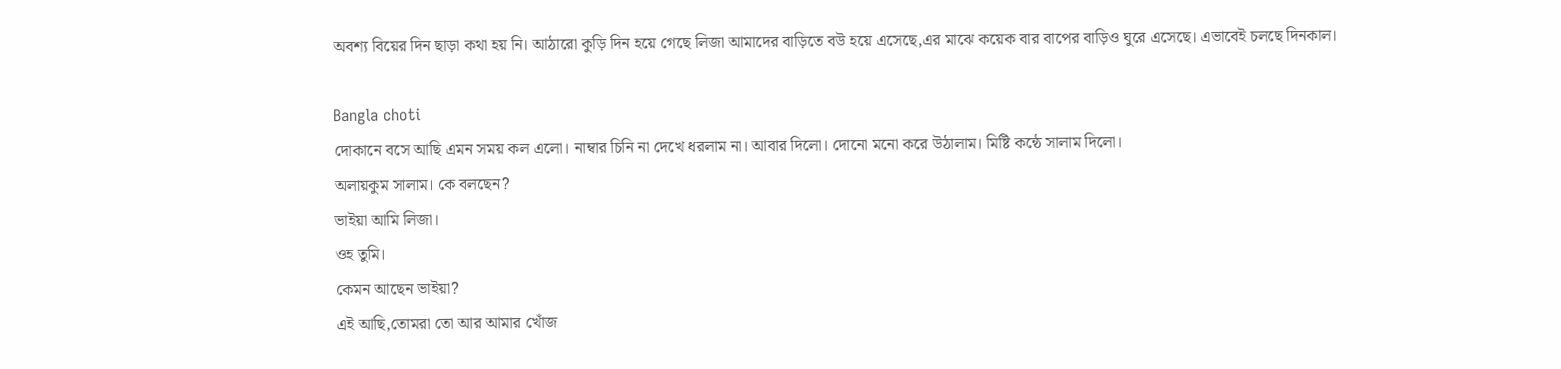অবশ্য বিয়ের দিন ছাড়া কথা হয় নি। আঠারো কুড়ি দিন হয়ে গেছে লিজা আমাদের বাড়িতে বউ হয়ে এসেছে,এর মাঝে কয়েক বার বাপের বাড়িও ঘুরে এসেছে। এভাবেই চলছে দিনকাল।

Bangla choti
দোকানে বসে আছি এমন সময় কল এলো। নাম্বার চিনি না দেখে ধরলাম না। আবার দিলো। দোনো মনো করে উঠালাম। মিষ্টি কন্ঠে সালাম দিলো।
অলায়কুম সালাম। কে বলছেন?
ভাইয়া আমি লিজা।
ওহ তুমি।
কেমন আছেন ভাইয়া?
এই আছি,তোমরা তো আর আমার খোঁজ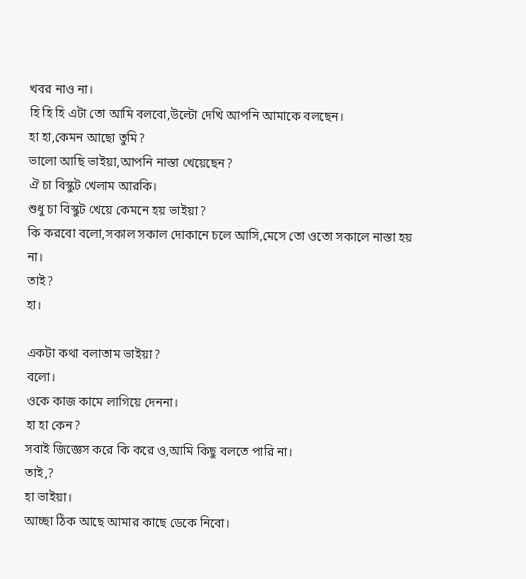খবর নাও না।
হি হি হি এটা তো আমি বলবো,উল্টো দেখি আপনি আমাকে বলছেন।
হা হা,কেমন আছো তুমি?
ভালো আছি ভাইয়া,আপনি নাস্তা খেয়েছেন?
ঐ চা বিস্কুট খেলাম আরকি।
শুধু চা বিস্কুট খেয়ে কেমনে হয় ভাইয়া?
কি করবো বলো,সকাল সকাল দোকানে চলে আসি,মেসে তো ওতো সকালে নাস্তা হয় না।
তাই?
হা।

একটা কথা বলাতাম ভাইয়া?
বলো।
ওকে কাজ কামে লাগিয়ে দেননা।
হা হা কেন?
সবাই জিজ্ঞেস করে কি করে ও,আমি কিছু বলতে পারি না।
তাই,?
হা ভাইয়া।
আচ্ছা ঠিক আছে আমার কাছে ডেকে নিবো।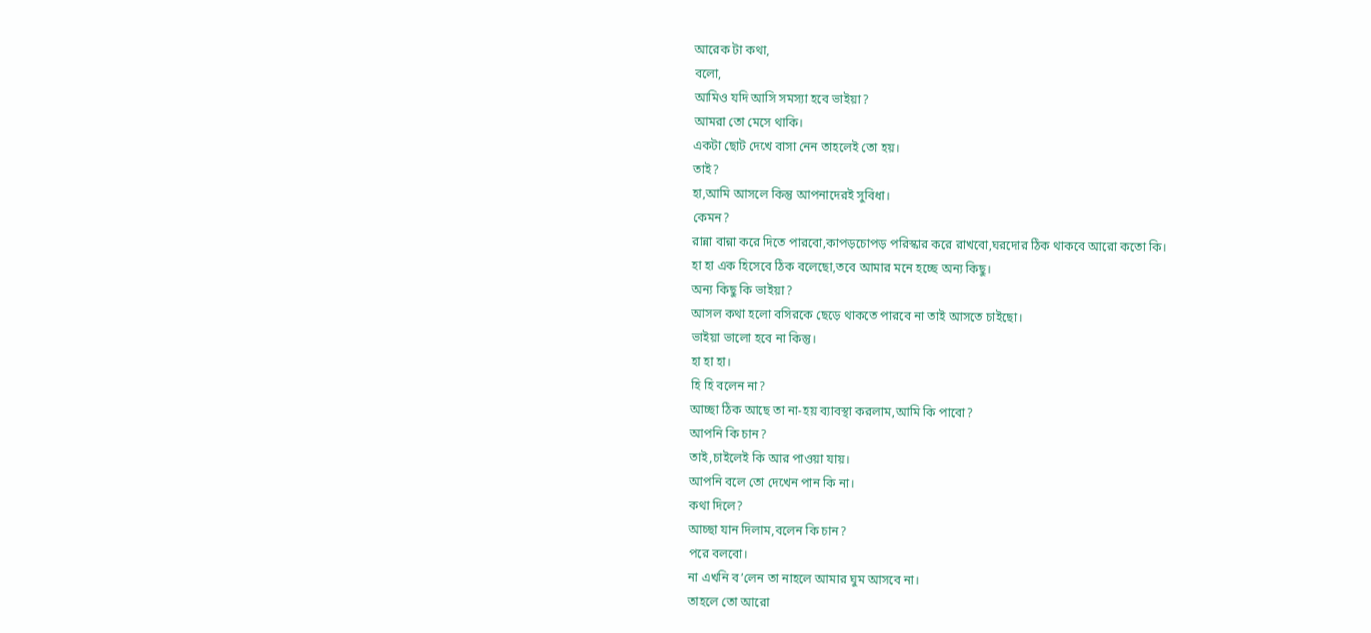আরেক টা কথা,
বলো,
আমিও যদি আসি সমস্যা হবে ভাইয়া?
আমরা তো মেসে থাকি।
একটা ছোট দেখে বাসা নেন তাহলেই তো হয়।
তাই?
হা,আমি আসলে কিন্তু আপনাদেরই সুবিধা।
কেমন?
রান্না বান্না করে দিতে পারবো,কাপড়চোপড় পরিস্কার করে রাখবো,ঘরদোর ঠিক থাকবে আরো কতো কি।
হা হা এক হিসেবে ঠিক বলেছো,তবে আমার মনে হচ্ছে অন্য কিছু।
অন্য কিছু কি ভাইয়া?
আসল কথা হলো বসিরকে ছেড়ে থাকতে পারবে না তাই আসতে চাইছো।
ভাইয়া ভালো হবে না কিন্তু।
হা হা হা।
হি হি বলেন না?
আচ্ছা ঠিক আছে তা না-হয় ব্যাবস্থা করলাম,আমি কি পাবো?
আপনি কি চান?
তাই,চাইলেই কি আর পাওয়া যায়।
আপনি বলে তো দেখেন পান কি না।
কথা দিলে?
আচ্ছা যান দিলাম,বলেন কি চান?
পরে বলবো।
না এখনি ব’লেন তা নাহলে আমার ঘুম আসবে না।
তাহলে তো আরো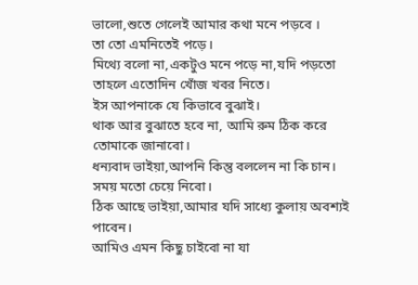ভালো,শুতে গেলেই আমার কথা মনে পড়বে ।
তা তো এমনিতেই পড়ে।
মিথ্যে বলো না,একটুও মনে পড়ে না,যদি পড়তো তাহলে এতোদিন খোঁজ খবর নিতে।
ইস আপনাকে যে কিভাবে বুঝাই।
থাক আর বুঝাতে হবে না, আমি রুম ঠিক করে তোমাকে জানাবো।
ধন্যবাদ ভাইয়া,আপনি কিন্তু বললেন না কি চান।
সময় মতো চেয়ে নিবো।
ঠিক আছে ভাইয়া,আমার যদি সাধ্যে কুলায় অবশ্যই পাবেন।
আমিও এমন কিছু চাইবো না যা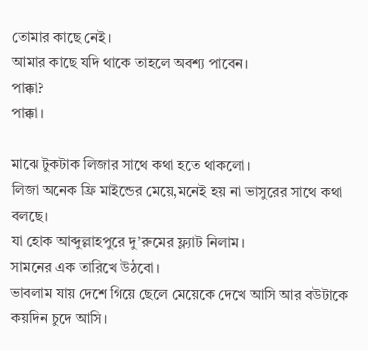তোমার কাছে নেই।
আমার কাছে যদি থাকে তাহলে অবশ্য পাবেন।
পাক্কা?
পাক্কা।

মাঝে টুকটাক লিজার সাথে কথা হতে থাকলো।
লিজা অনেক ফ্রি মাইন্ডের মেয়ে,মনেই হয় না ভাসুরের সাথে কথা বলছে।
যা হোক আব্দুল্লাহপুরে দু’রুমের ফ্ল্যাট নিলাম।
সামনের এক তারিখে উঠবো।
ভাবলাম যায় দেশে গিয়ে ছেলে মেয়েকে দেখে আসি আর বউটাকে কয়দিন চুদে আসি।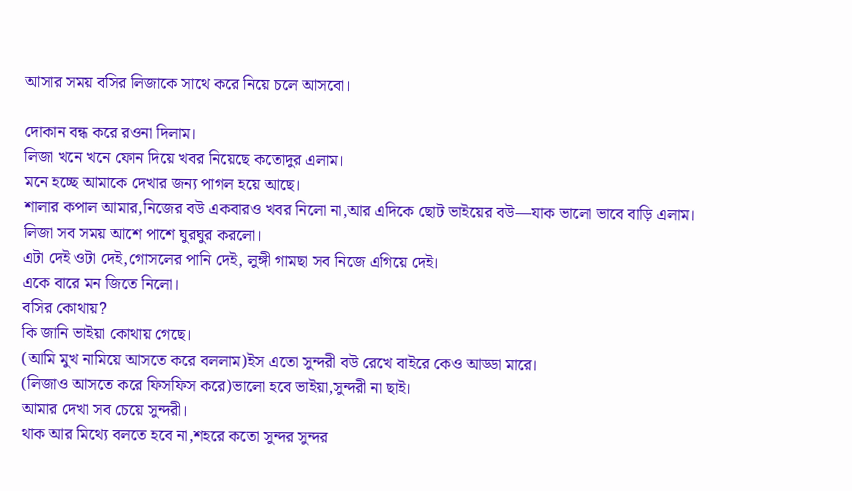আসার সময় বসির লিজাকে সাথে করে নিয়ে চলে আসবো।

দোকান বন্ধ করে রওনা দিলাম।
লিজা খনে খনে ফোন দিয়ে খবর নিয়েছে কতোদুর এলাম।
মনে হচ্ছে আমাকে দেখার জন্য পাগল হয়ে আছে।
শালার কপাল আমার,নিজের বউ একবারও খবর নিলো না,আর এদিকে ছোট ভাইয়ের বউ—যাক ভালো ভাবে বাড়ি এলাম।
লিজা সব সময় আশে পাশে ঘুরঘুর করলো।
এটা দেই ওটা দেই,গোসলের পানি দেই, লুঙ্গী গামছা সব নিজে এগিয়ে দেই।
একে বারে মন জিতে নিলো।
বসির কোথায়?
কি জানি ভাইয়া কোথায় গেছে।
(আমি মুখ নামিয়ে আসতে করে বললাম)ইস এতো সুন্দরী বউ রেখে বাইরে কেও আড্ডা মারে।
(লিজাও আসতে করে ফিসফিস করে)ভালো হবে ভাইয়া,সুন্দরী না ছাই।
আমার দেখা সব চেয়ে সুন্দরী।
থাক আর মিথ্যে বলতে হবে না,শহরে কতো সুন্দর সুন্দর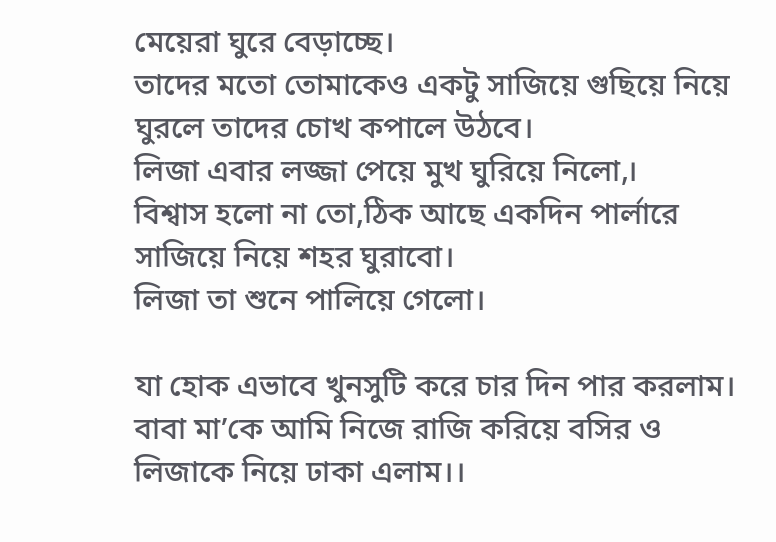মেয়েরা ঘুরে বেড়াচ্ছে।
তাদের মতো তোমাকেও একটু সাজিয়ে গুছিয়ে নিয়ে ঘুরলে তাদের চোখ কপালে উঠবে।
লিজা এবার লজ্জা পেয়ে মুখ ঘুরিয়ে নিলো,।
বিশ্বাস হলো না তো,ঠিক আছে একদিন পার্লারে সাজিয়ে নিয়ে শহর ঘুরাবো।
লিজা তা শুনে পালিয়ে গেলো।

যা হোক এভাবে খুনসুটি করে চার দিন পার করলাম।
বাবা মা’কে আমি নিজে রাজি করিয়ে বসির ও লিজাকে নিয়ে ঢাকা এলাম।।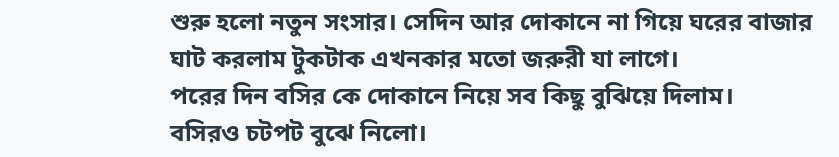শুরু হলো নতুন সংসার। সেদিন আর দোকানে না গিয়ে ঘরের বাজার ঘাট করলাম টুকটাক এখনকার মতো জরুরী যা লাগে।
পরের দিন বসির কে দোকানে নিয়ে সব কিছু বুঝিয়ে দিলাম।
বসিরও চটপট বুঝে নিলো।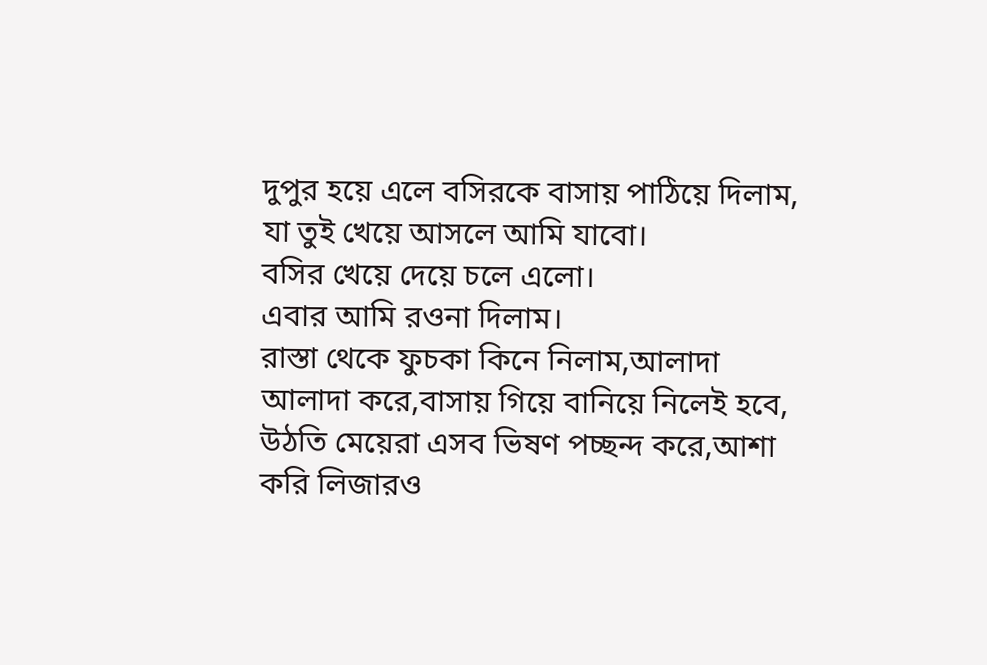দুপুর হয়ে এলে বসিরকে বাসায় পাঠিয়ে দিলাম,
যা তুই খেয়ে আসলে আমি যাবো।
বসির খেয়ে দেয়ে চলে এলো।
এবার আমি রওনা দিলাম।
রাস্তা থেকে ফুচকা কিনে নিলাম,আলাদা আলাদা করে,বাসায় গিয়ে বানিয়ে নিলেই হবে, উঠতি মেয়েরা এসব ভিষণ পচ্ছন্দ করে,আশা করি লিজারও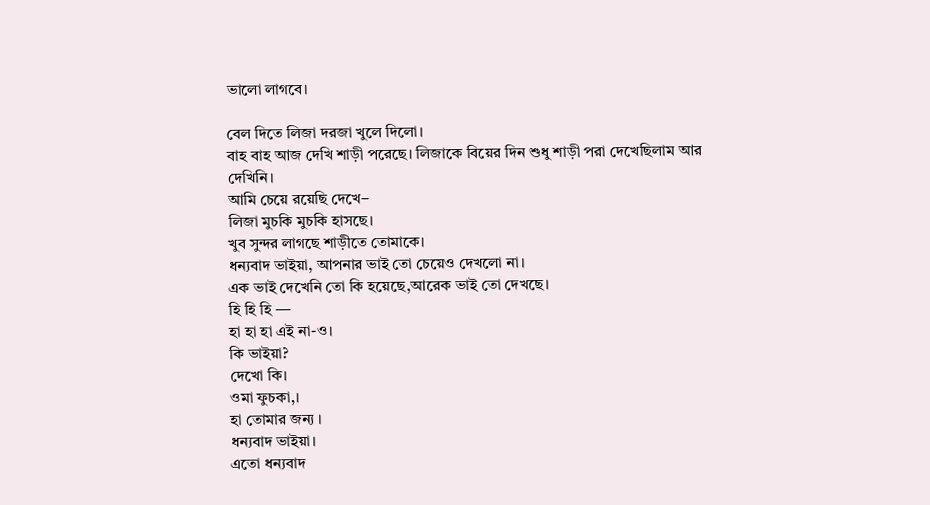ভালো লাগবে।

বেল দিতে লিজা দরজা খুলে দিলো।
বাহ বাহ আজ দেখি শাড়ী পরেছে। লিজাকে বিয়ের দিন শুধু শাড়ী পরা দেখেছিলাম আর দেখিনি।
আমি চেয়ে রয়েছি দেখে–
লিজা মুচকি মুচকি হাসছে।
খুব সুন্দর লাগছে শাড়ীতে তোমাকে।
ধন্যবাদ ভাইয়া, আপনার ভাই তো চেয়েও দেখলো না।
এক ভাই দেখেনি তো কি হয়েছে,আরেক ভাই তো দেখছে।
হি হি হি —
হা হা হা এই না-ও।
কি ভাইয়া?
দেখো কি।
ওমা ফুচকা,।
হা তোমার জন্য ।
ধন্যবাদ ভাইয়া।
এতো ধন্যবাদ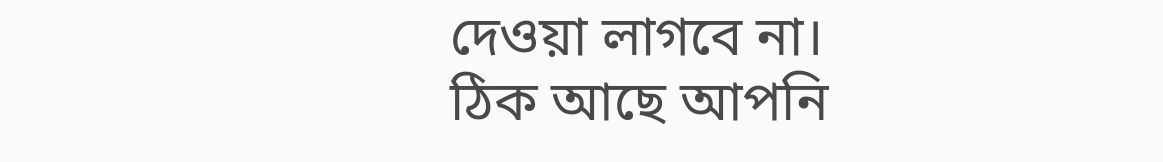দেওয়া লাগবে না।
ঠিক আছে আপনি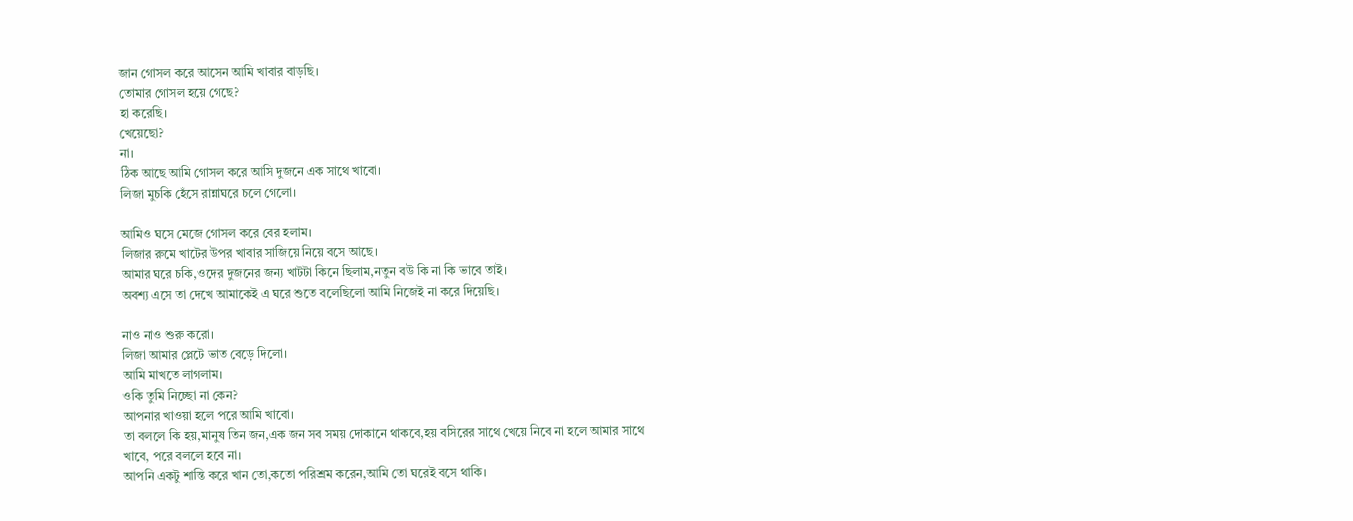জান গোসল করে আসেন আমি খাবার বাড়ছি।
তোমার গোসল হয়ে গেছে?
হা করেছি।
খেয়েছো?
না।
ঠিক আছে আমি গোসল করে আসি দুজনে এক সাথে খাবো।
লিজা মুচকি হেঁসে রান্নাঘরে চলে গেলো।

আমিও ঘসে মেজে গোসল করে বের হলাম।
লিজার রুমে খাটের উপর খাবার সাজিয়ে নিয়ে বসে আছে।
আমার ঘরে চকি,ওদের দুজনের জন্য খাটটা কিনে ছিলাম,নতুন বউ কি না কি ভাবে তাই।
অবশ্য এসে তা দেখে আমাকেই এ ঘরে শুতে বলেছিলো আমি নিজেই না করে দিয়েছি।

নাও নাও শুরু করো।
লিজা আমার প্লেটে ভাত বেড়ে দিলো।
আমি মাখতে লাগলাম।
ওকি তুমি নিচ্ছো না কেন?
আপনার খাওয়া হলে পরে আমি খাবো।
তা বললে কি হয়,মানুষ তিন জন,এক জন সব সময় দোকানে থাকবে,হয় বসিরের সাথে খেয়ে নিবে না হলে আমার সাথে খাবে, পরে বললে হবে না।
আপনি একটু শান্তি করে খান তো,কতো পরিশ্রম করেন,আমি তো ঘরেই বসে থাকি।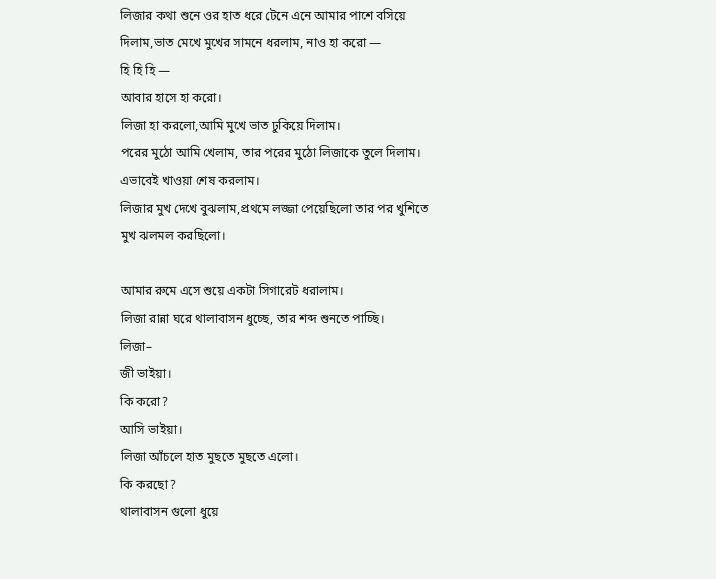লিজার কথা শুনে ওর হাত ধরে টেনে এনে আমার পাশে বসিয়ে দিলাম,ভাত মেখে মুখের সামনে ধরলাম, নাও হা করো —
হি হি হি —
আবার হাসে হা করো।
লিজা হা করলো,আমি মুখে ভাত ঢুকিয়ে দিলাম।
পরের মুঠো আমি খেলাম, তার পরের মুঠো লিজাকে তুলে দিলাম।
এভাবেই খাওয়া শেষ করলাম।
লিজার মুখ দেখে বুঝলাম,প্রথমে লজ্জা পেয়েছিলো তার পর খুশিতে মুখ ঝলমল করছিলো।

আমার রুমে এসে শুয়ে একটা সিগারেট ধরালাম।
লিজা রান্না ঘরে থালাবাসন ধুচ্ছে, তার শব্দ শুনতে পাচ্ছি।
লিজা–
জী ভাইয়া।
কি করো?
আসি ভাইয়া।
লিজা আঁচলে হাত মুছতে মুছতে এলো।
কি করছো?
থালাবাসন গুলো ধুয়ে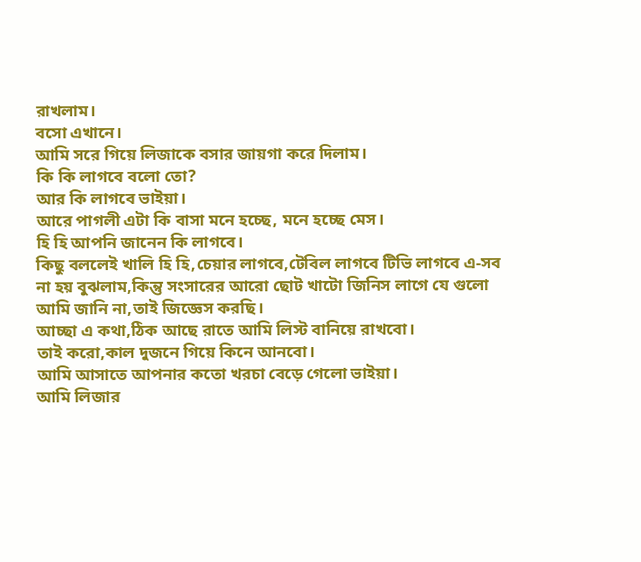রাখলাম।
বসো এখানে।
আমি সরে গিয়ে লিজাকে বসার জায়গা করে দিলাম।
কি কি লাগবে বলো তো?
আর কি লাগবে ভাইয়া।
আরে পাগলী এটা কি বাসা মনে হচ্ছে, মনে হচ্ছে মেস।
হি হি আপনি জানেন কি লাগবে।
কিছু বললেই খালি হি হি,চেয়ার লাগবে,টেবিল লাগবে টিভি লাগবে এ-সব না হয় বুঝলাম,কিন্তু সংসারের আরো ছোট খাটো জিনিস লাগে যে গুলো আমি জানি না,তাই জিজ্ঞেস করছি।
আচ্ছা এ কথা,ঠিক আছে রাতে আমি লিস্ট বানিয়ে রাখবো।
তাই করো,কাল দুজনে গিয়ে কিনে আনবো।
আমি আসাতে আপনার কতো খরচা বেড়ে গেলো ভাইয়া।
আমি লিজার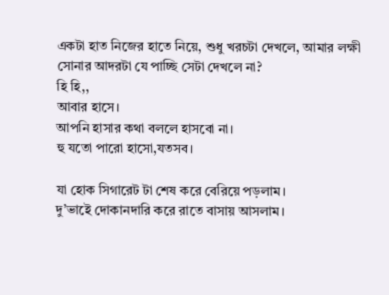একটা হাত নিজের হাতে নিয়ে, শুধু খরচটা দেখলে, আমার লক্ষী সোনার আদরটা যে পাচ্ছি সেটা দেখলে না?
হি হি,,
আবার হাসে।
আপনি হাসার কথা বললে হাসবো না।
হু যতো পারো হাসো,যতসব।

যা হোক সিগারেট টা শেষ করে বেরিয়ে পড়লাম।
দু’ভাইে দোকানদারি করে রাতে বাসায় আসলাম।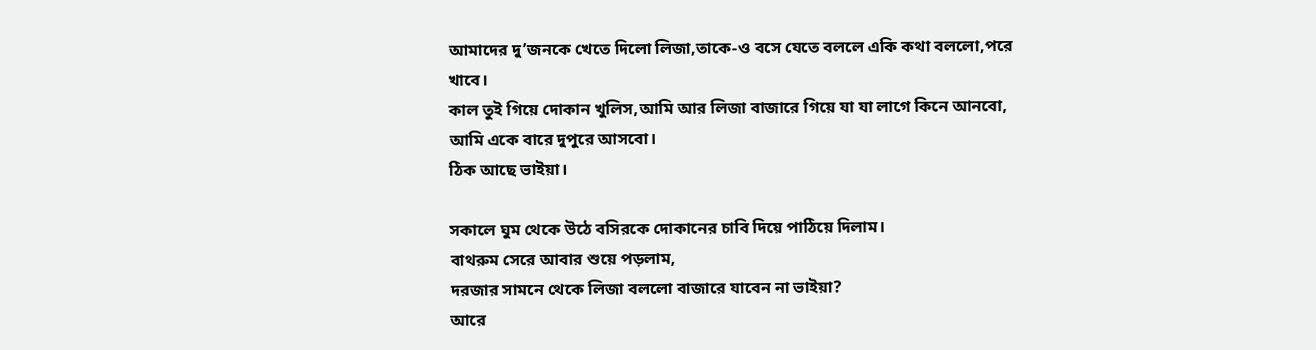আমাদের দু’জনকে খেতে দিলো লিজা,তাকে-ও বসে যেতে বললে একি কথা বললো,পরে খাবে।
কাল তুই গিয়ে দোকান খুলিস,আমি আর লিজা বাজারে গিয়ে যা যা লাগে কিনে আনবো, আমি একে বারে দুপুরে আসবো।
ঠিক আছে ভাইয়া।

সকালে ঘুম থেকে উঠে বসিরকে দোকানের চাবি দিয়ে পাঠিয়ে দিলাম।
বাথরুম সেরে আবার শুয়ে পড়লাম,
দরজার সামনে থেকে লিজা বললো বাজারে যাবেন না ভাইয়া?
আরে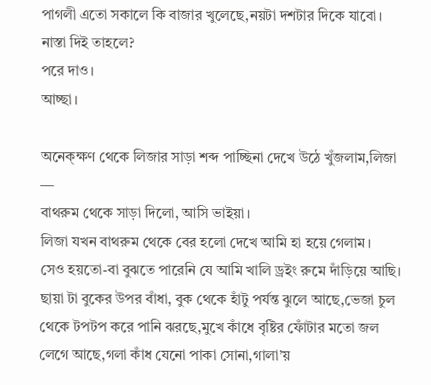পাগলী এতো সকালে কি বাজার খুলেছে,নয়টা দশটার দিকে যাবো।
নাস্তা দিই তাহলে?
পরে দাও।
আচ্ছা।

অনেক্ক্ষণ থেকে লিজার সাড়া শব্দ পাচ্ছিনা দেখে উঠে খুঁজলাম,লিজা —
বাথরুম থেকে সাড়া দিলো, আসি ভাইয়া।
লিজা যখন বাথরুম থেকে বের হলো দেখে আমি হা হয়ে গেলাম।
সেও হয়তো-বা বুঝতে পারেনি যে আমি খালি ড্রইং রুমে দাঁড়িয়ে আছি।
ছায়া টা বুকের উপর বাঁধা, বুক থেকে হাঁটু পর্যন্ত ঝুলে আছে,ভেজা চুল থেকে টপটপ করে পানি ঝরছে,মুখে কাঁধে বৃষ্টির ফোঁটার মতো জল লেগে আছে,গলা কাঁধ যেনো পাকা সোনা,গালা’য়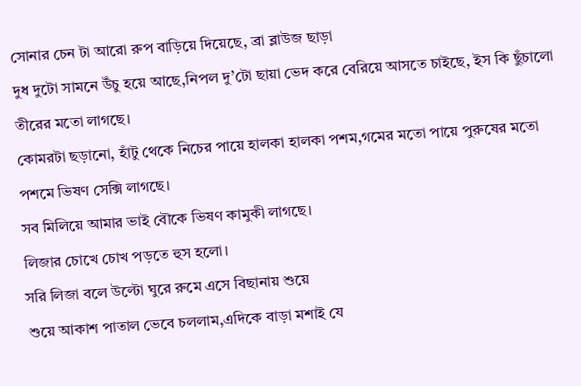সোনার চেন টা আরো রুপ বাড়িয়ে দিয়েছে, ব্রা ব্লাউজ ছাড়া
দুধ দুটো সামনে উঁচু হয়ে আছে,নিপল দু’টো ছায়া ভেদ করে বেরিয়ে আসতে চাইছে, ইস কি ছুঁচালো তীরের মতো লাগছে।
কোমরটা ছড়ানো, হাঁটু থেকে নিচের পায়ে হালকা হালকা পশম,গমের মতো পায়ে পুরুষের মতো পশমে ভিষণ সেক্সি লাগছে।
সব মিলিয়ে আমার ভাই বৌকে ভিষণ কামুকী লাগছে।
লিজার চোখে চোখ পড়তে হুস হলো।
সরি লিজা বলে উল্টো ঘুরে রুমে এসে বিছানায় শুয়ে
শুয়ে আকাশ পাতাল ভেবে চললাম,এদিকে বাড়া মশাই যে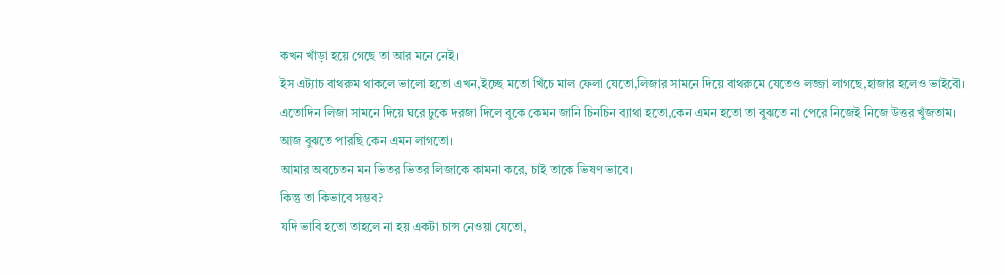কখন খাঁড়া হয়ে গেছে তা আর মনে নেই।
ইস এট্যাচ বাথরুম থাকলে ভালো হতো এখন,ইচ্ছে মতো খিঁচে মাল ফেলা যেতো,লিজার সামনে দিয়ে বাথরুমে যেতেও লজ্জা লাগছে,হাজার হলেও ভাইবৌ।
এতোদিন লিজা সামনে দিয়ে ঘরে ঢুকে দরজা দিলে বুকে কেমন জানি চিনচিন ব্যাথা হতো,কেন এমন হতো তা বুঝতে না পেরে নিজেই নিজে উত্তর খুঁজতাম।
আজ বুঝতে পারছি কেন এমন লাগতো।
আমার অবচেতন মন ভিতর ভিতর লিজাকে কামনা করে, চাই তাকে ভিষণ ভাবে।
কিন্তু তা কিভাবে সম্ভব?
যদি ভাবি হতো তাহলে না হয় একটা চান্স নেওয়া যেতো,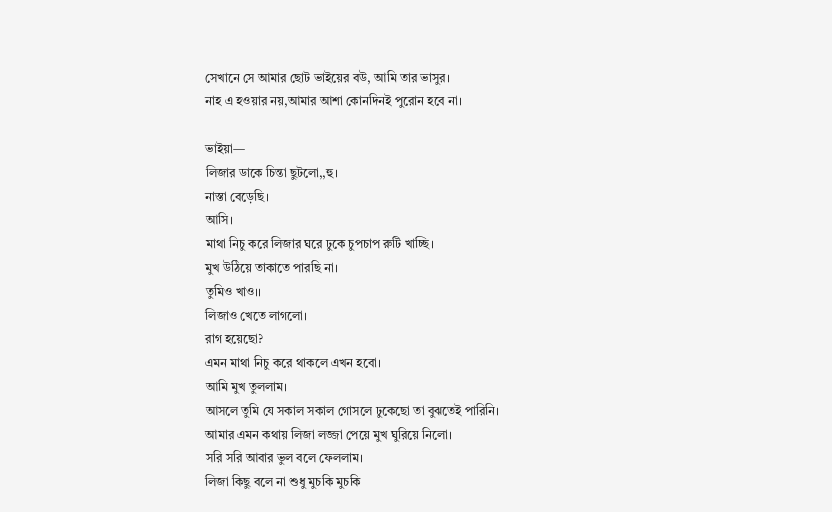সেখানে সে আমার ছোট ভাইয়ের বউ, আমি তার ভাসুর।
নাহ এ হওয়ার নয়,আমার আশা কোনদিনই পুরোন হবে না।

ভাইয়া—
লিজার ডাকে চিন্তা ছুটলো,,হু।
নাস্তা বেড়েছি।
আসি।
মাথা নিচু করে লিজার ঘরে ঢুকে চুপচাপ রুটি খাচ্ছি।
মুখ উঠিয়ে তাকাতে পারছি না।
তুমিও খাও।।
লিজাও খেতে লাগলো।
রাগ হয়েছো?
এমন মাথা নিচু করে থাকলে এখন হবো।
আমি মুখ তুললাম।
আসলে তুমি যে সকাল সকাল গোসলে ঢুকেছো তা বুঝতেই পারিনি।
আমার এমন কথায় লিজা লজ্জা পেয়ে মুখ ঘুরিয়ে নিলো।
সরি সরি আবার ভুল বলে ফেললাম।
লিজা কিছু বলে না শুধু মুচকি মুচকি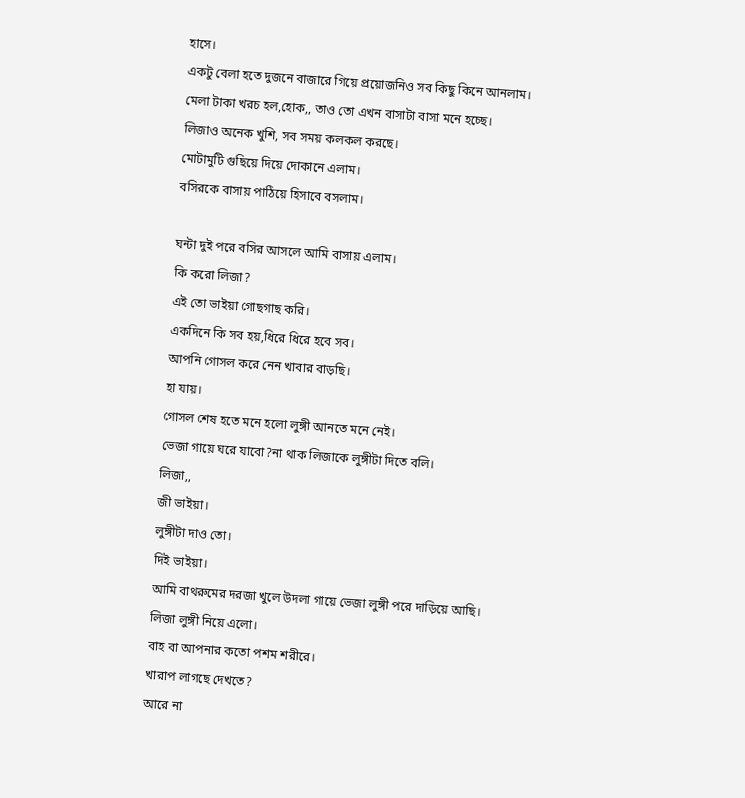হাসে।
একটু বেলা হতে দুজনে বাজারে গিয়ে প্রয়োজনিও সব কিছু কিনে আনলাম।
মেলা টাকা খরচ হল,হোক,, তাও তো এখন বাসাটা বাসা মনে হচ্ছে।
লিজাও অনেক খুশি, সব সময় কলকল করছে।
মোটামুটি গুছিয়ে দিয়ে দোকানে এলাম।
বসিরকে বাসায় পাঠিয়ে হিসাবে বসলাম।

ঘন্টা দুই পরে বসির আসলে আমি বাসায় এলাম।
কি করো লিজা?
এই তো ভাইয়া গোছগাছ করি।
একদিনে কি সব হয়,ধিরে ধিরে হবে সব।
আপনি গোসল করে নেন খাবার বাড়ছি।
হা যায়।
গোসল শেষ হতে মনে হলো লুঙ্গী আনতে মনে নেই।
ভেজা গায়ে ঘরে যাবো?না থাক লিজাকে লুঙ্গীটা দিতে বলি।
লিজা,,
জী ভাইয়া।
লুঙ্গীটা দাও তো।
দিই ভাইয়া।
আমি বাথরুমের দরজা খুলে উদলা গায়ে ভেজা লুঙ্গী পরে দাড়িয়ে আছি।
লিজা লুঙ্গী নিয়ে এলো।
বাহ বা আপনার কতো পশম শরীরে।
খারাপ লাগছে দেখতে?
আরে না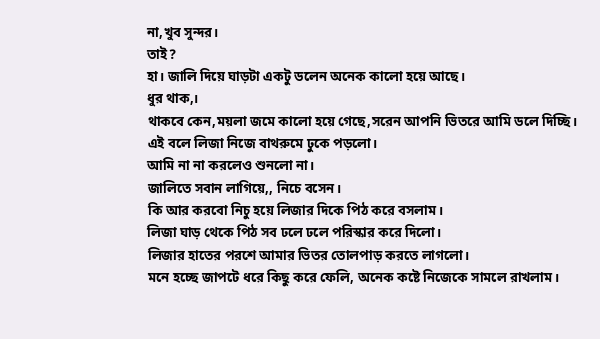না,খুব সুন্দর।
তাই?
হা। জালি দিয়ে ঘাড়টা একটু ডলেন অনেক কালো হয়ে আছে।
ধুর থাক,।
থাকবে কেন,ময়লা জমে কালো হয়ে গেছে,সরেন আপনি ভিতরে আমি ডলে দিচ্ছি।
এই বলে লিজা নিজে বাথরুমে ঢুকে পড়লো।
আমি না না করলেও শুনলো না।
জালিতে সবান লাগিয়ে,, নিচে বসেন।
কি আর করবো নিচু হয়ে লিজার দিকে পিঠ করে বসলাম।
লিজা ঘাড় থেকে পিঠ সব ঢলে ঢলে পরিস্কার করে দিলো।
লিজার হাতের পরশে আমার ভিতর তোলপাড় করতে লাগলো।
মনে হচ্ছে জাপটে ধরে কিছু করে ফেলি, অনেক কষ্টে নিজেকে সামলে রাখলাম।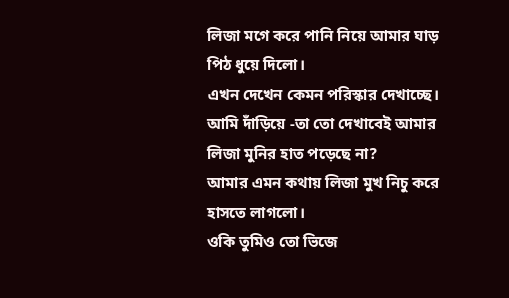লিজা মগে করে পানি নিয়ে আমার ঘাড় পিঠ ধুয়ে দিলো।
এখন দেখেন কেমন পরিস্কার দেখাচ্ছে।
আমি দাঁড়িয়ে -তা তো দেখাবেই আমার লিজা মুনির হাত পড়েছে না?
আমার এমন কথায় লিজা মুখ নিচু করে হাসতে লাগলো।
ওকি তুমিও তো ভিজে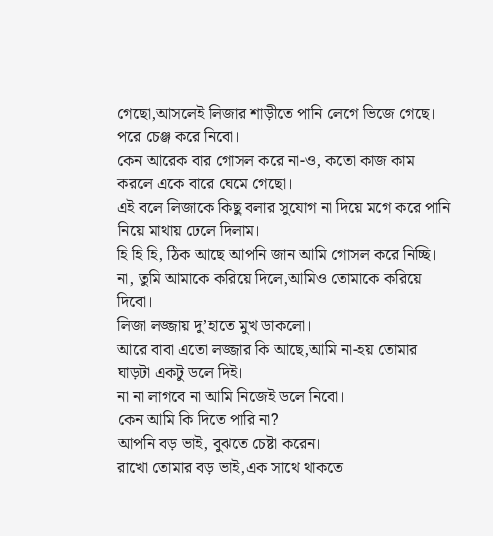গেছো,আসলেই লিজার শাড়ীতে পানি লেগে ভিজে গেছে।
পরে চেঞ্জ করে নিবো।
কেন আরেক বার গোসল করে না-ও, কতো কাজ কাম করলে একে বারে ঘেমে গেছো।
এই বলে লিজাকে কিছু বলার সুযোগ না দিয়ে মগে করে পানি নিয়ে মাথায় ঢেলে দিলাম।
হি হি হি, ঠিক আছে আপনি জান আমি গোসল করে নিচ্ছি।
না, তুমি আমাকে করিয়ে দিলে,আমিও তোমাকে করিয়ে দিবো।
লিজা লজ্জায় দু’হাতে মুখ ডাকলো।
আরে বাবা এতো লজ্জার কি আছে,আমি না-হয় তোমার ঘাড়টা একটু ডলে দিই।
না না লাগবে না আমি নিজেই ডলে নিবো।
কেন আমি কি দিতে পারি না?
আপনি বড় ভাই, বুঝতে চেষ্টা করেন।
রাখো তোমার বড় ভাই,এক সাথে থাকতে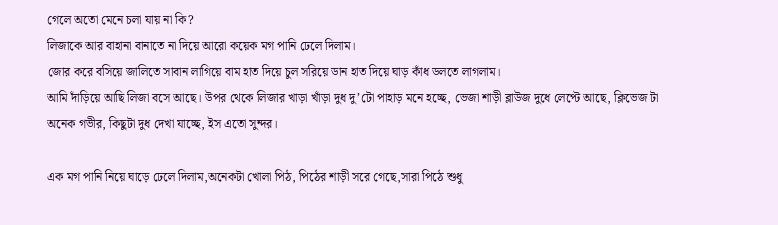গেলে অতো মেনে চলা যায় না কি?
লিজাকে আর বাহানা বানাতে না দিয়ে আরো কয়েক মগ পানি ঢেলে দিলাম।
জোর করে বসিয়ে জালিতে সাবান লাগিয়ে বাম হাত দিয়ে চুল সরিয়ে ডান হাত দিয়ে ঘাড় কাঁধ ডলতে লাগলাম।
আমি দাঁড়িয়ে আছি লিজা বসে আছে। উপর থেকে লিজার খাড়া খাঁড়া দুধ দু’টো পাহাড় মনে হচ্ছে, ভেজা শাড়ী ব্লাউজ দুধে লেপ্টে আছে, ক্লিভেজ টা অনেক গভীর, কিছুটা দুধ দেখা যাচ্ছে, ইস এতো সুন্দর।

এক মগ পানি নিয়ে ঘাড়ে ঢেলে দিলাম,অনেকটা খোলা পিঠ, পিঠের শাড়ী সরে গেছে,সারা পিঠে শুধু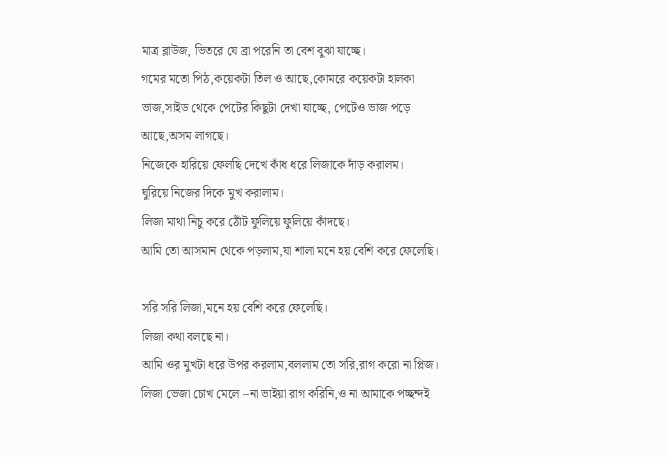মাত্র ব্লাউজ, ভিতরে যে ব্রা পরেনি তা বেশ বুঝা যাচ্ছে।
গমের মতো পিঠ,কয়েকটা তিল ও আছে,কোমরে কয়েকটা হালকা ভাজ,সাইড থেকে পেটের কিছুটা দেখা যাচ্ছে, পেটেও ভাজ পড়ে আছে,অসম লাগছে।
নিজেকে হারিয়ে ফেলছি দেখে কাঁধ ধরে লিজাকে দাঁড় করালম।
ঘুরিয়ে নিজের দিকে মুখ করালাম।
লিজা মাথা নিচু করে ঠোঁট ফুলিয়ে ফুলিয়ে কাঁদছে।
আমি তো আসমান থেকে পড়লাম,যা শালা মনে হয় বেশি করে ফেলেছি।

সরি সরি লিজা,মনে হয় বেশি করে ফেলেছি।
লিজা কথা বলছে না।
আমি ওর মুখটা ধরে উপর করলাম,বললাম তো সরি,রাগ করো না প্লিজ।
লিজা ভেজা চোখ মেলে –না ভাইয়া রাগ করিনি,ও না আমাকে পচ্ছন্দই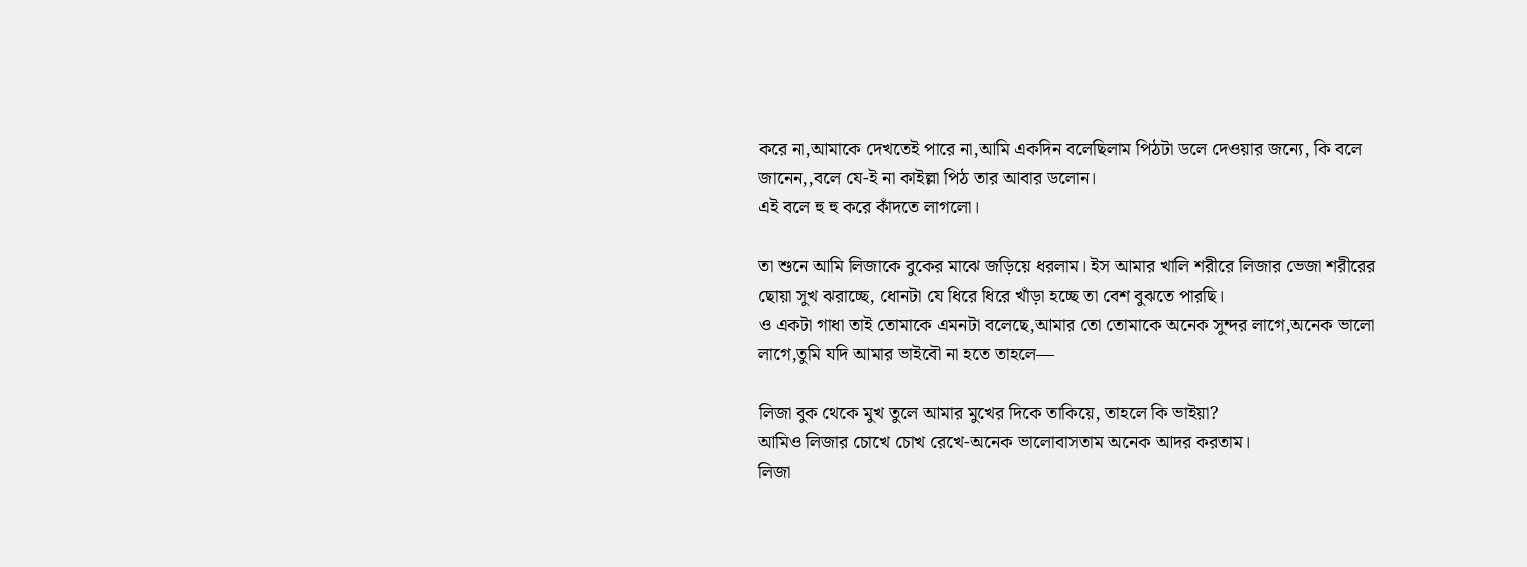করে না,আমাকে দেখতেই পারে না,আমি একদিন বলেছিলাম পিঠটা ডলে দেওয়ার জন্যে, কি বলে জানেন,,বলে যে-ই না কাইল্লা পিঠ তার আবার ডলোন।
এই বলে হু হু করে কাঁদতে লাগলো।

তা শুনে আমি লিজাকে বুকের মাঝে জড়িয়ে ধরলাম। ইস আমার খালি শরীরে লিজার ভেজা শরীরের ছোয়া সুখ ঝরাচ্ছে, ধোনটা যে ধিরে ধিরে খাঁড়া হচ্ছে তা বেশ বুঝতে পারছি।
ও একটা গাধা তাই তোমাকে এমনটা বলেছে,আমার তো তোমাকে অনেক সুন্দর লাগে,অনেক ভালো লাগে,তুমি যদি আমার ভাইবৌ না হতে তাহলে—

লিজা বুক থেকে মুখ তুলে আমার মুখের দিকে তাকিয়ে, তাহলে কি ভাইয়া?
আমিও লিজার চোখে চোখ রেখে-অনেক ভালোবাসতাম অনেক আদর করতাম।
লিজা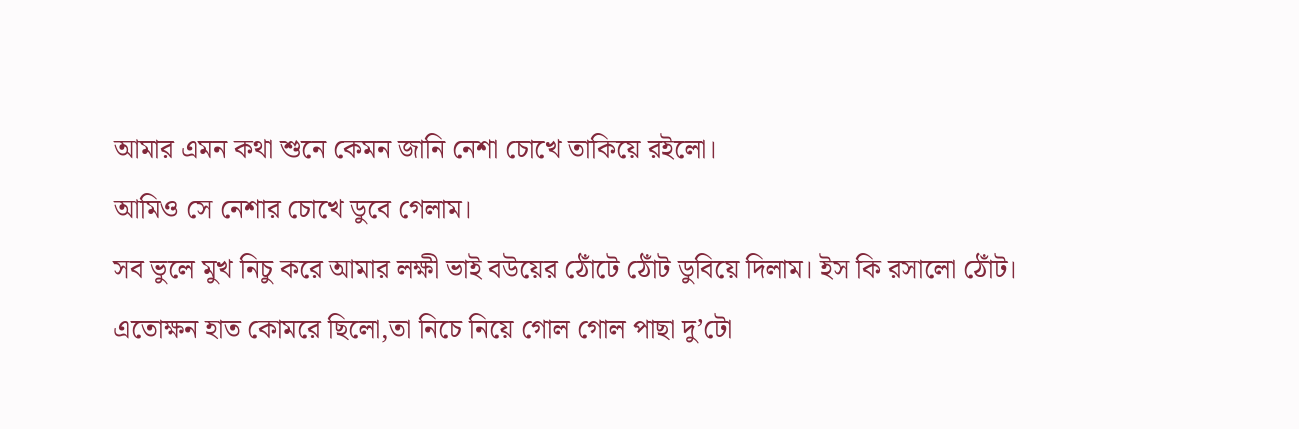আমার এমন কথা শুনে কেমন জানি নেশা চোখে তাকিয়ে রইলো।
আমিও সে নেশার চোখে ডুবে গেলাম।
সব ভুলে মুখ নিচু করে আমার লক্ষী ভাই বউয়ের ঠোঁটে ঠোঁট ডুবিয়ে দিলাম। ইস কি রসালো ঠোঁট।
এতোক্ষন হাত কোমরে ছিলো,তা নিচে নিয়ে গোল গোল পাছা দু’টো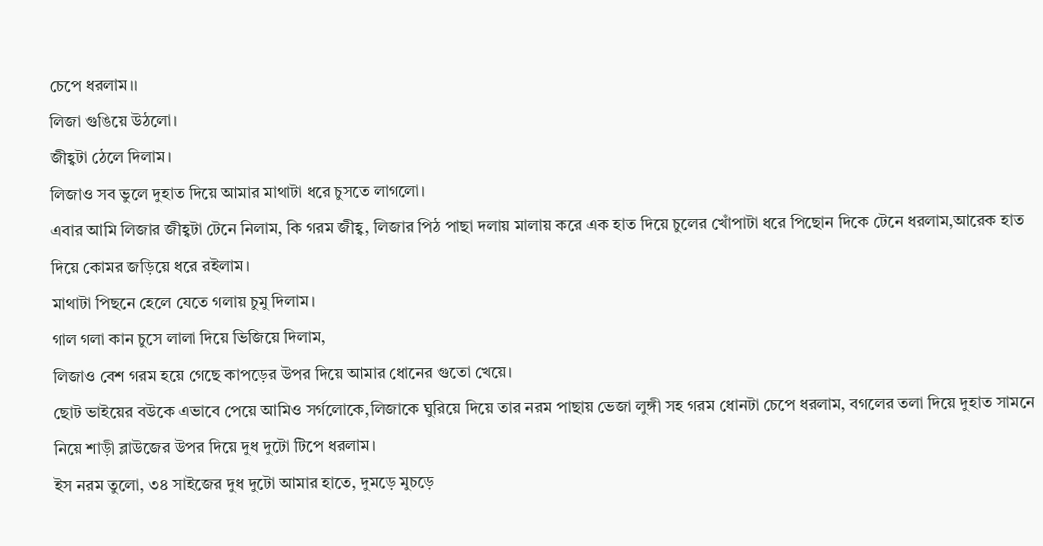চেপে ধরলাম।।
লিজা গুঙিয়ে উঠলো।
জীহ্বটা ঠেলে দিলাম।
লিজাও সব ভুলে দুহাত দিয়ে আমার মাথাটা ধরে চুসতে লাগলো।
এবার আমি লিজার জীহ্বটা টেনে নিলাম, কি গরম জীহ্ব, লিজার পিঠ পাছা দলায় মালায় করে এক হাত দিয়ে চুলের খোঁপাটা ধরে পিছোন দিকে টেনে ধরলাম,আরেক হাত দিয়ে কোমর জড়িয়ে ধরে রইলাম।
মাথাটা পিছনে হেলে যেতে গলায় চুমু দিলাম।
গাল গলা কান চুসে লালা দিয়ে ভিজিয়ে দিলাম,
লিজাও বেশ গরম হয়ে গেছে কাপড়ের উপর দিয়ে আমার ধোনের গুতো খেয়ে।
ছোট ভাইয়ের বউকে এভাবে পেয়ে আমিও সর্গলোকে,লিজাকে ঘুরিয়ে দিয়ে তার নরম পাছায় ভেজা লুঙ্গী সহ গরম ধোনটা চেপে ধরলাম, বগলের তলা দিয়ে দুহাত সামনে নিয়ে শাড়ী ব্লাউজের উপর দিয়ে দুধ দুটো টিপে ধরলাম।
ইস নরম তুলো, ৩৪ সাইজের দুধ দুটো আমার হাতে, দুমড়ে মুচড়ে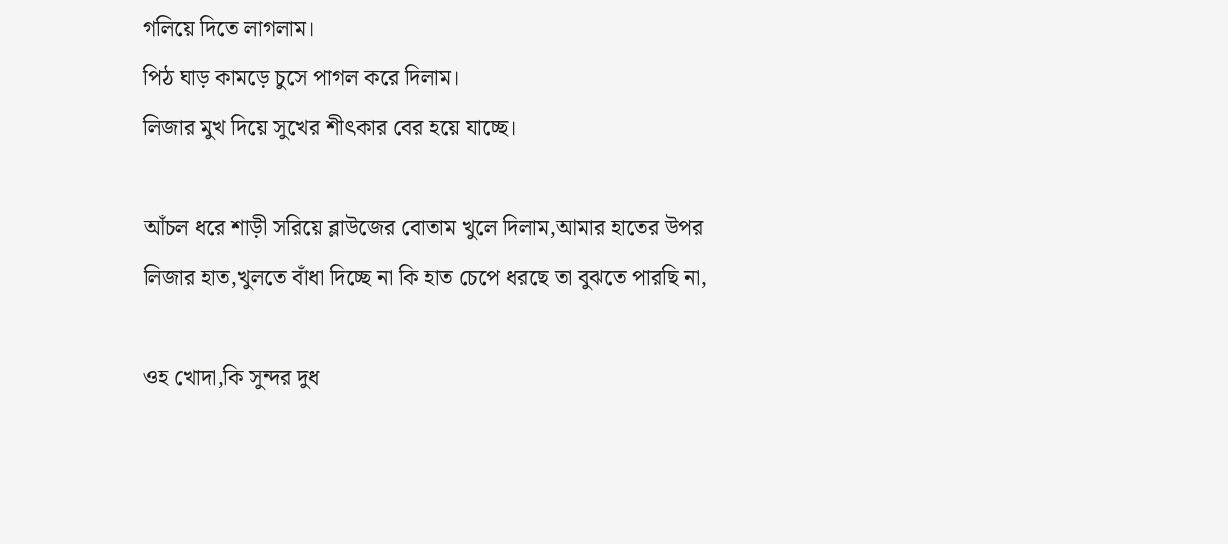গলিয়ে দিতে লাগলাম।
পিঠ ঘাড় কামড়ে চুসে পাগল করে দিলাম।
লিজার মুখ দিয়ে সুখের শীৎকার বের হয়ে যাচ্ছে।

আঁচল ধরে শাড়ী সরিয়ে ব্লাউজের বোতাম খুলে দিলাম,আমার হাতের উপর লিজার হাত,খুলতে বাঁধা দিচ্ছে না কি হাত চেপে ধরছে তা বুঝতে পারছি না,

ওহ খোদা,কি সুন্দর দুধ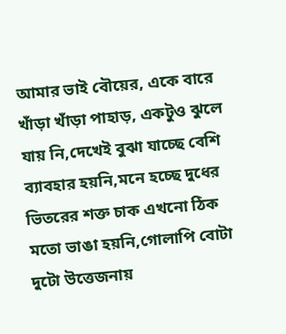আমার ভাই বৌয়ের, একে বারে খাঁড়া খাঁড়া পাহাড়, একটুও ঝুলে যায় নি,দেখেই বুঝা যাচ্ছে বেশি ব্যাবহার হয়নি,মনে হচ্ছে দুধের ভিতরের শক্ত চাক এখনো ঠিক মতো ভাঙা হয়নি,গোলাপি বোটা দুটো উত্তেজনায়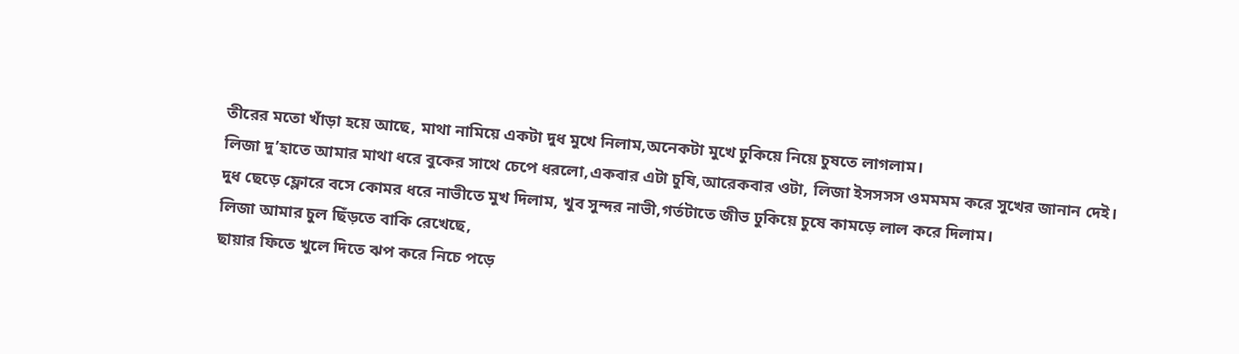তীরের মতো খাঁড়া হয়ে আছে, মাথা নামিয়ে একটা দুধ মুখে নিলাম,অনেকটা মুখে ঢুকিয়ে নিয়ে চুষতে লাগলাম।
লিজা দু’হাতে আমার মাথা ধরে বুকের সাথে চেপে ধরলো,একবার এটা চুষি,আরেকবার ওটা, লিজা ইসসসস ওমমমম করে সুখের জানান দেই।
দুধ ছেড়ে ফ্লোরে বসে কোমর ধরে নাভীতে মুখ দিলাম, খুব সুন্দর নাভী,গর্তটাতে জীভ ঢুকিয়ে চুষে কামড়ে লাল করে দিলাম।
লিজা আমার চুল ছিঁড়তে বাকি রেখেছে,
ছায়ার ফিতে খুলে দিতে ঝপ করে নিচে পড়ে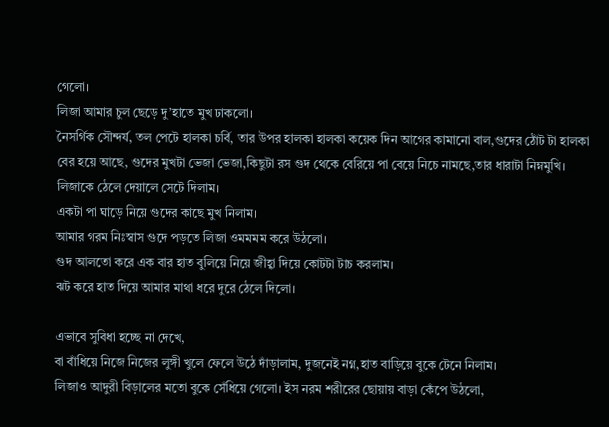গেলো।
লিজা আমার চুল ছেড়ে দু’হাতে মুখ ঢাকলো।
নৈসর্গিক সৌন্দর্য, তল পেটে হালকা চর্বি, তার উপর হালকা হালকা কয়েক দিন আগের কামানো বাল,গুদের ঠোঁট টা হালকা বের হয়ে আছে, গুদের মুখটা ভেজা ভেজা,কিছুটা রস গুদ থেকে বেরিয়ে পা বেয়ে নিচে নামছে,তার ধারাটা নিম্নমুখি।
লিজাকে ঠেলে দেয়ালে সেটে দিলাম।
একটা পা ঘাড়ে নিয়ে গুদের কাছে মুখ নিলাম।
আমার গরম নিঃস্বাস গুদে পড়তে লিজা ওমমমম করে উঠলো।
গুদ আলতো করে এক বার হাত বুলিয়ে নিয়ে জীহ্বা দিয়ে কোটটা টাচ করলাম।
ঝট করে হাত দিয়ে আমার মাথা ধরে দুরে ঠেলে দিলো।

এভাবে সুবিধা হচ্ছে না দেখে,
বা বাঁধিয়ে নিজে নিজের লুঙ্গী খুলে ফেলে উঠে দাঁড়ালাম, দুজনেই নগ্ন,হাত বাড়িয়ে বুকে টেনে নিলাম।
লিজাও আদুরী বিড়ালের মতো বুকে সেঁধিয়ে গেলো। ইস নরম শরীরের ছোয়ায় বাড়া কেঁপে উঠলো,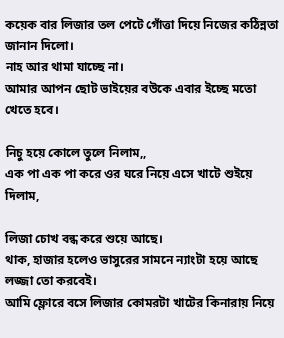কয়েক বার লিজার তল পেটে গোঁত্তা দিয়ে নিজের কঠিন্নতা জানান দিলো।
নাহ আর থামা যাচ্ছে না।
আমার আপন ছোট ভাইয়ের বউকে এবার ইচ্ছে মতো খেতে হবে।

নিচু হয়ে কোলে তুলে নিলাম,,
এক পা এক পা করে ওর ঘরে নিয়ে এসে খাটে শুইয়ে দিলাম,

লিজা চোখ বন্ধ করে শুয়ে আছে।
থাক, হাজার হলেও ভাসুরের সামনে ন্যাংটা হয়ে আছে লজ্জা তো করবেই।
আমি ফ্লোরে বসে লিজার কোমরটা খাটের কিনারায় নিয়ে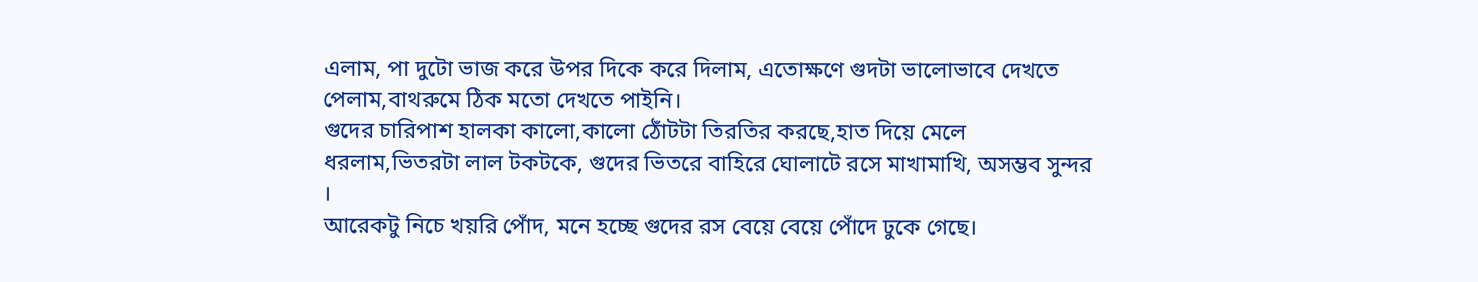এলাম, পা দুটো ভাজ করে উপর দিকে করে দিলাম, এতোক্ষণে গুদটা ভালোভাবে দেখতে পেলাম,বাথরুমে ঠিক মতো দেখতে পাইনি।
গুদের চারিপাশ হালকা কালো,কালো ঠোঁটটা তিরতির করছে,হাত দিয়ে মেলে ধরলাম,ভিতরটা লাল টকটকে, গুদের ভিতরে বাহিরে ঘোলাটে রসে মাখামাখি, অসম্ভব সুন্দর ।
আরেকটু নিচে খয়রি পোঁদ, মনে হচ্ছে গুদের রস বেয়ে বেয়ে পোঁদে ঢুকে গেছে।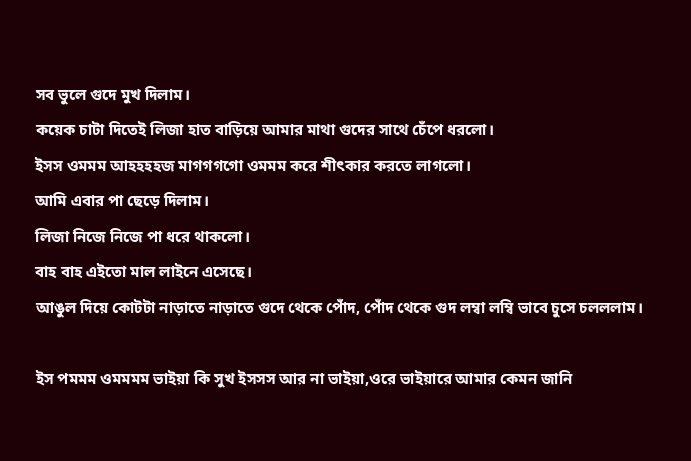সব ভুলে গুদে মুখ দিলাম।
কয়েক চাটা দিতেই লিজা হাত বাড়িয়ে আমার মাথা গুদের সাথে চেঁপে ধরলো।
ইসস ওমমম আহহহহজ মাগগগগো ওমমম করে শীৎকার করতে লাগলো।
আমি এবার পা ছেড়ে দিলাম।
লিজা নিজে নিজে পা ধরে থাকলো।
বাহ বাহ এইতো মাল লাইনে এসেছে।
আঙুল দিয়ে কোটটা নাড়াতে নাড়াতে গুদে থেকে পোঁদ, পোঁদ থেকে গুদ লম্বা লম্বি ভাবে চুসে চলললাম।

ইস পমমম ওমমমম ভাইয়া কি সুখ ইসসস আর না ভাইয়া,ওরে ভাইয়ারে আমার কেমন জানি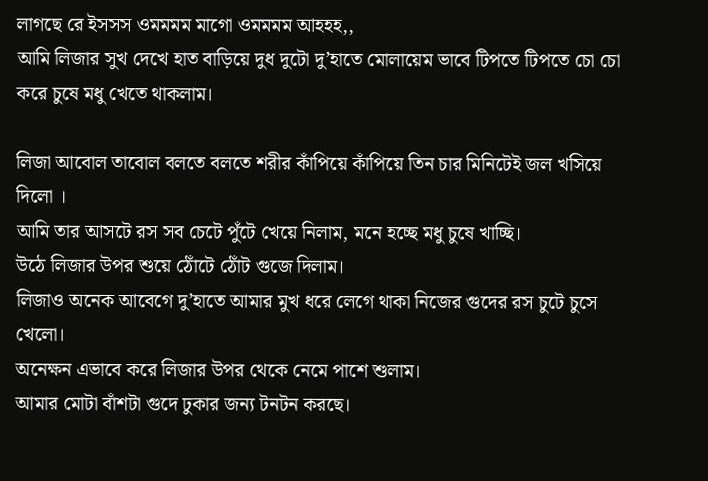লাগছে রে ইসসস ওমমমম মাগো ওমমমম আহহহ,,
আমি লিজার সুখ দেখে হাত বাড়িয়ে দুধ দুটো দু’হাতে মোলায়েম ভাবে টিপতে টিপতে চো চো করে চুষে মধু খেতে থাকলাম।

লিজা আবোল তাবোল বলতে বলতে শরীর কাঁপিয়ে কাঁপিয়ে তিন চার মিনিটেই জল খসিয়ে দিলো ।
আমি তার আসটে রস সব চেটে পুঁটে খেয়ে নিলাম, মনে হচ্ছে মধু চুষে খাচ্ছি।
উঠে লিজার উপর শুয়ে ঠোঁটে ঠোঁট গুজে দিলাম।
লিজাও অনেক আবেগে দু’হাতে আমার মুখ ধরে লেগে থাকা নিজের গুদের রস চুটে চুসে খেলো।
অনেক্ষন এভাবে করে লিজার উপর থেকে নেমে পাশে শুলাম।
আমার মোটা বাঁশটা গুদে ঢুকার জন্য টনটন করছে।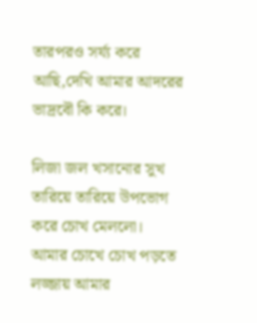তারপরও সর্য্য করে আছি,দেখি আমার আদরের ভাদ্রবৌ কি করে।

লিজা জল খসানোর সুখ তারিয়ে তারিয়ে উপভোগ করে চোখ মেললো।
আমার চোখে চোখ পড়তে লজ্জায় আমার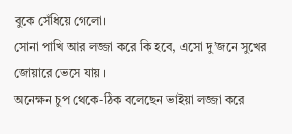বুকে সেঁধিয়ে গেলো।
সোনা পাখি আর লজ্জা করে কি হবে, এসো দু’জনে সুখের জোয়ারে ভেসে যায় ।
অনেক্ষন চুপ থেকে-ঠিক বলেছেন ভাইয়া লজ্জা করে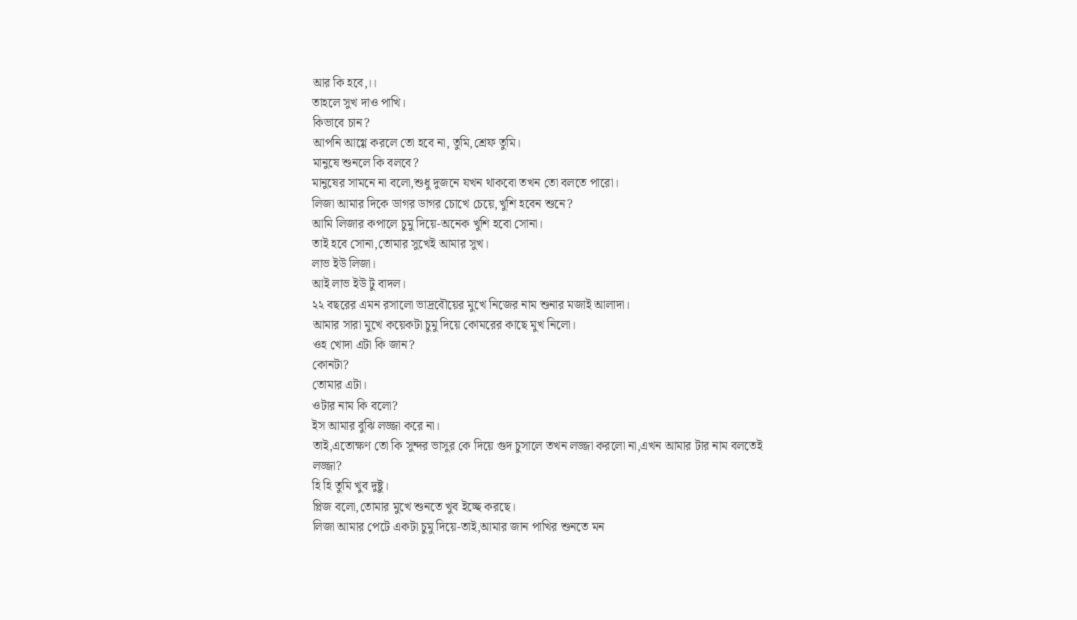আর কি হবে,।।
তাহলে সুখ দাও পাখি।
কিভাবে চান?
আপনি আগ্গে করলে তো হবে না, তুমি,শ্রেফ তুমি।
মানুষে শুনলে কি বলবে?
মানুষের সামনে না বলো,শুধু দুজনে যখন থাকবো তখন তো বলতে পারো।
লিজা আমার দিকে ডাগর ডাগর চোখে চেয়ে,খুশি হবেন শুনে?
আমি লিজার কপালে চুমু দিয়ে-অনেক খুশি হবো সোনা।
তাই হবে সোনা,তোমার সুখেই আমার সুখ।
লাভ ইউ লিজা।
আই লাভ ইউ টু বাদল।
২২ বছরের এমন রসালো ভাদ্রবৌয়ের মুখে নিজের নাম শুনার মজাই আলাদা।
আমার সারা মুখে কয়েকটা চুমু দিয়ে কোমরের কাছে মুখ নিলো।
ওহ খোদা এটা কি জান?
কোনটা?
তোমার এটা।
ওটার নাম কি বলো?
ইস আমার বুঝি লজ্জা করে না।
তাই,এতোক্ষণ তো কি সুন্দর ভাসুর কে দিয়ে গুদ চুসালে তখন লজ্জা করলো না,এখন আমার টার নাম বলতেই লজ্জা?
হি হি তুমি খুব দুষ্টু।
প্লিজ বলো,তোমার মুখে শুনতে খুব ইচ্ছে করছে।
লিজা আমার পেটে একটা চুমু দিয়ে-তাই,আমার জান পাখির শুনতে মন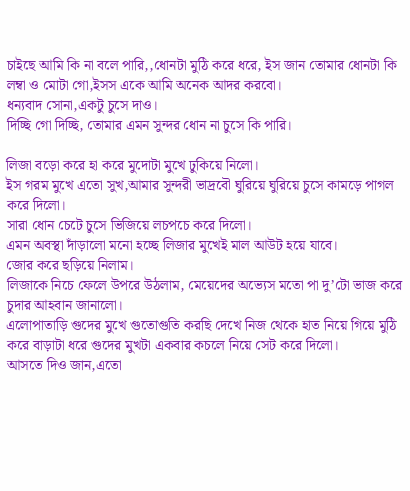চাইছে আমি কি না বলে পারি,,ধোনটা মুঠি করে ধরে, ইস জান তোমার ধোনটা কি লম্বা ও মোটা গো,ইসস একে আমি অনেক আদর করবো।
ধন্যবাদ সোনা,একটু চুসে দাও।
দিচ্ছি গো দিচ্ছি, তোমার এমন সুন্দর ধোন না চুসে কি পারি।

লিজা বড়ো করে হা করে মুদোটা মুখে ঢুকিয়ে নিলো।
ইস গরম মুখে এতো সুখ,আমার সুন্দরী ভাদ্রবৌ ঘুরিয়ে ঘুরিয়ে চুসে কামড়ে পাগল করে দিলো।
সারা ধোন চেটে চুসে ভিজিয়ে লচপচে করে দিলো।
এমন অবস্থা দাঁড়ালো মনো হচ্ছে লিজার মুখেই মাল আউট হয়ে যাবে।
জোর করে ছড়িয়ে নিলাম।
লিজাকে নিচে ফেলে উপরে উঠলাম, মেয়েদের অভ্যেস মতো পা দু’টো ভাজ করে চুদার আহবান জানালো।
এলোপাতাড়ি গুদের মুখে গুতোগুতি করছি দেখে নিজ থেকে হাত নিয়ে গিয়ে মুঠি করে বাড়াটা ধরে গুদের মুখটা একবার কচলে নিয়ে সেট করে দিলো।
আসতে দিও জান,এতো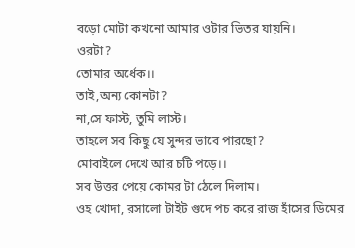বড়ো মোটা কখনো আমার ওটার ভিতর যায়নি।
ওরটা?
তোমার অর্ধেক।।
তাই,অন্য কোনটা?
না,সে ফাস্ট, তুমি লাস্ট।
তাহলে সব কিছু যে সুন্দর ভাবে পারছো?
মোবাইলে দেখে আর চটি পড়ে।।
সব উত্তর পেয়ে কোমর টা ঠেলে দিলাম।
ওহ খোদা, রসালো টাইট গুদে পচ করে রাজ হাঁসের ডিমের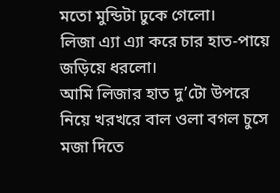মতো মুন্ডিটা ঢুকে গেলো।
লিজা এ্যা এ্যা করে চার হাত-পায়ে জড়িয়ে ধরলো।
আমি লিজার হাত দু’টো উপরে নিয়ে খরখরে বাল ওলা বগল চুসে মজা দিতে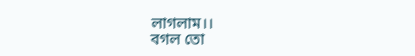লাগলাম।।
বগল তো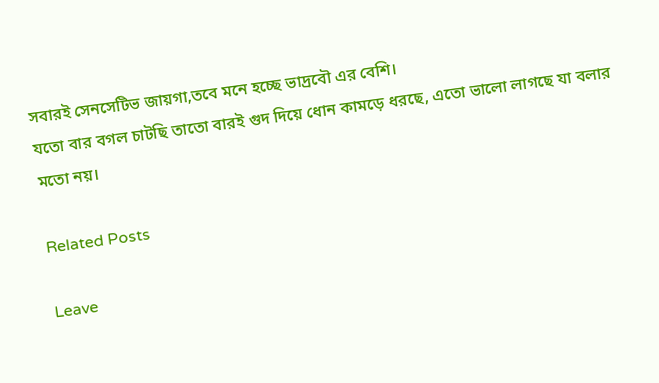সবারই সেনসেটিভ জায়গা,তবে মনে হচ্ছে ভাদ্রবৌ এর বেশি।
যতো বার বগল চাটছি তাতো বারই গুদ দিয়ে ধোন কামড়ে ধরছে, এতো ভালো লাগছে যা বলার মতো নয়।

Related Posts

Leave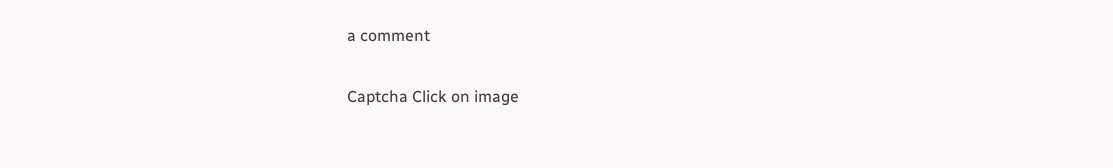a comment

Captcha Click on image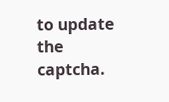to update the captcha.